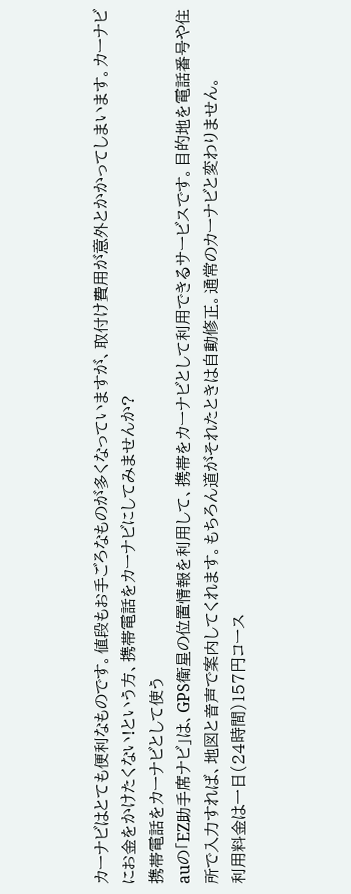カーナビはとても便利なものです。値段もお手ごろなものが多くなっていますが、取付け費用が意外とかかってしまいます。カーナビにお金をかけたくない!という方、携帯電話をカーナビにしてみませんか?
携帯電話をカーナビとして使う
auの「EZ助手席ナビ」は、GPS衛星の位置情報を利用して、携帯をカーナビとして利用できるサービスです。目的地を電話番号や住所で入力すれば、地図と音声で案内してくれます。もちろん道がそれたときは自動修正。通常のカーナビと変わりません。
利用料金は一日(24時間)157円コース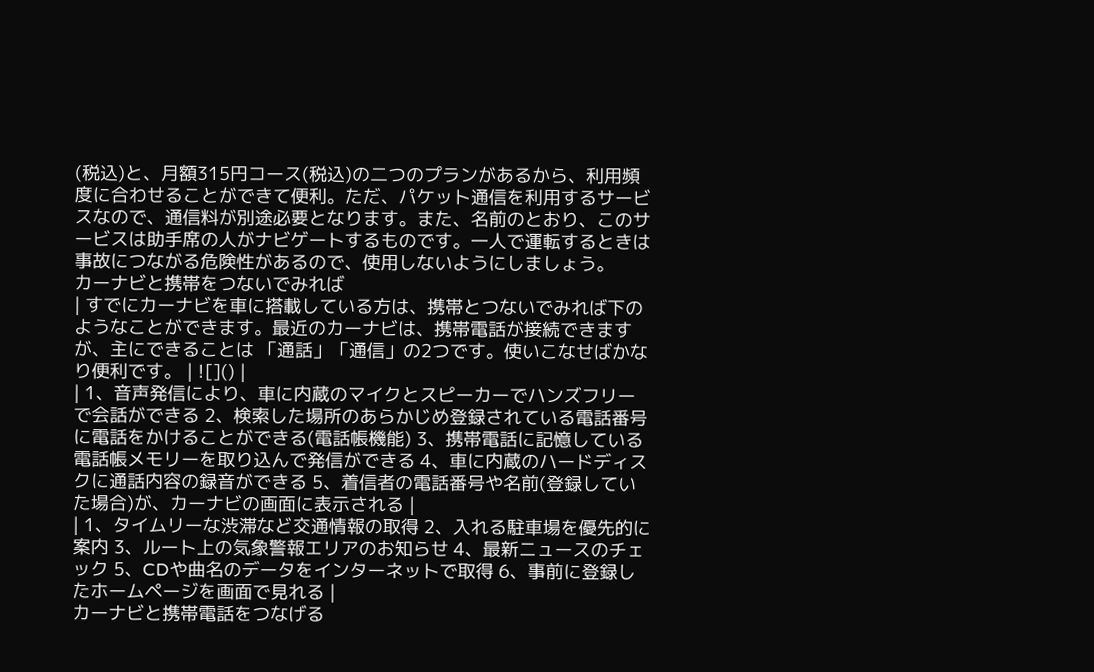(税込)と、月額315円コース(税込)の二つのプランがあるから、利用頻度に合わせることができて便利。ただ、パケット通信を利用するサービスなので、通信料が別途必要となります。また、名前のとおり、このサービスは助手席の人がナビゲートするものです。一人で運転するときは事故につながる危険性があるので、使用しないようにしましょう。
カーナビと携帯をつないでみれば
| すでにカーナビを車に搭載している方は、携帯とつないでみれば下のようなことができます。最近のカーナビは、携帯電話が接続できますが、主にできることは 「通話」「通信」の2つです。使いこなせばかなり便利です。 | ![]() |
| 1、音声発信により、車に内蔵のマイクとスピーカーでハンズフリーで会話ができる 2、検索した場所のあらかじめ登録されている電話番号に電話をかけることができる(電話帳機能) 3、携帯電話に記憶している電話帳メモリーを取り込んで発信ができる 4、車に内蔵のハードディスクに通話内容の録音ができる 5、着信者の電話番号や名前(登録していた場合)が、カーナビの画面に表示される |
| 1、タイムリーな渋滞など交通情報の取得 2、入れる駐車場を優先的に案内 3、ルート上の気象警報エリアのお知らせ 4、最新ニュースのチェック 5、CDや曲名のデータをインターネットで取得 6、事前に登録したホームページを画面で見れる |
カーナビと携帯電話をつなげる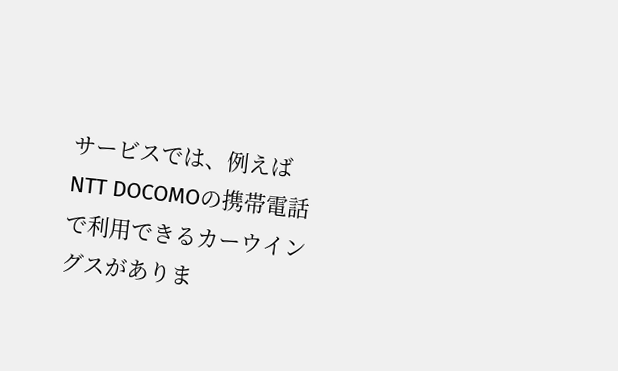サービスでは、例えばNTT DOCOMOの携帯電話で利用できるカーウイングスがありま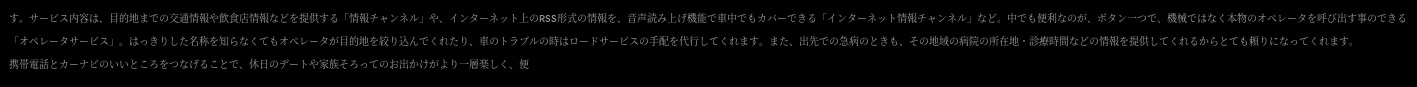す。サービス内容は、目的地までの交通情報や飲食店情報などを提供する「情報チャンネル」や、インターネット上のRSS形式の情報を、音声読み上げ機能で車中でもカバーできる「インターネット情報チャンネル」など。中でも便利なのが、ボタン一つで、機械ではなく本物のオペレータを呼び出す事のできる「オペレータサービス」。はっきりした名称を知らなくてもオペレータが目的地を絞り込んでくれたり、車のトラブルの時はロードサービスの手配を代行してくれます。また、出先での急病のときも、その地域の病院の所在地・診療時間などの情報を提供してくれるからとても頼りになってくれます。
携帯電話とカーナビのいいところをつなげることで、休日のデートや家族そろってのお出かけがより一層楽しく、便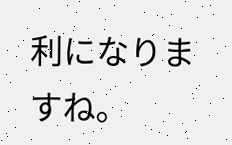利になりますね。